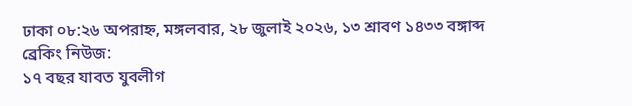ঢাকা ০৮:২৬ অপরাহ্ন, মঙ্গলবার, ২৮ জুলাই ২০২৬, ১৩ শ্রাবণ ১৪৩৩ বঙ্গাব্দ
ব্রেকিং নিউজ:
১৭ বছর যাবত যুবলীগ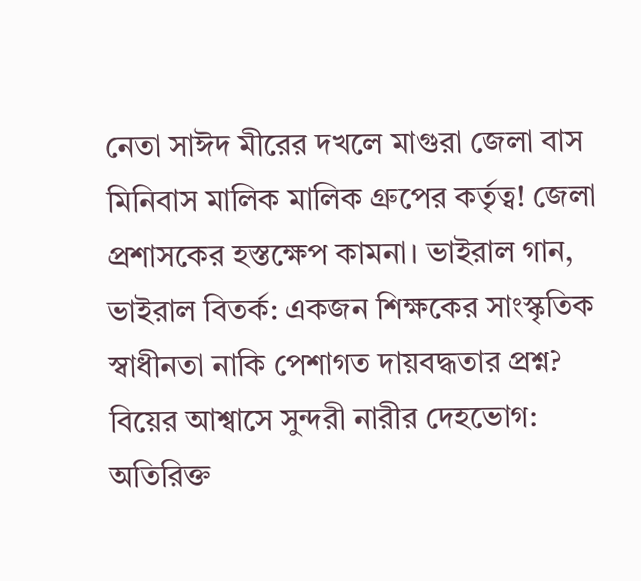নেতা সাঈদ মীরের দখলে মাগুরা জেলা বাস মিনিবাস মালিক মালিক গ্রুপের কর্তৃত্ব! জেলা প্রশাসকের হস্তক্ষেপ কামনা। ভাইরাল গান, ভাইরাল বিতর্ক: একজন শিক্ষকের সাংস্কৃতিক স্বাধীনতা নাকি পেশাগত দায়বদ্ধতার প্রশ্ন? বিয়ের আশ্বাসে সুন্দরী নারীর দেহভোগ: অতিরিক্ত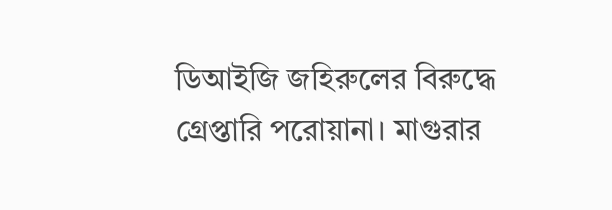ডিআইজি জহিরুলের বিরুদ্ধে গ্রেপ্তারি পরোয়ানা। মাগুরার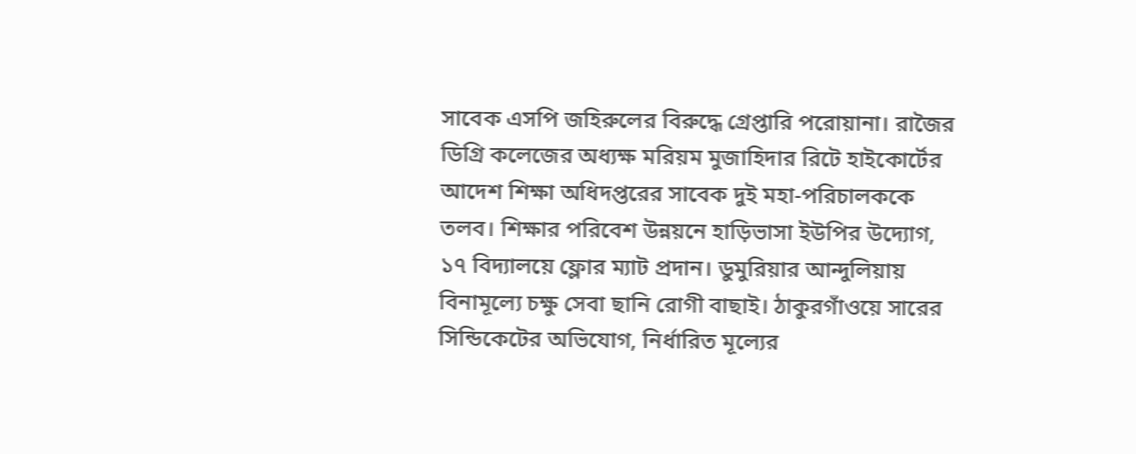সাবেক এসপি জহিরুলের বিরুদ্ধে গ্রেপ্তারি পরোয়ানা। রাজৈর ডিগ্রি কলেজের অধ্যক্ষ মরিয়ম মুজাহিদার রিটে হাইকোর্টের আদেশ শিক্ষা অধিদপ্তরের সাবেক দুই মহা-পরিচালককে তলব। শিক্ষার পরিবেশ উন্নয়নে হাড়িভাসা ইউপির উদ্যোগ, ১৭ বিদ্যালয়ে ফ্লোর ম্যাট প্রদান। ডুমুরিয়ার আন্দুলিয়ায় বিনামূল্যে চক্ষু সেবা ছানি রোগী বাছাই। ঠাকুরগাঁওয়ে সারের সিন্ডিকেটের অভিযোগ, নির্ধারিত মূল্যের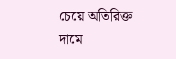চেয়ে অতিরিক্ত দামে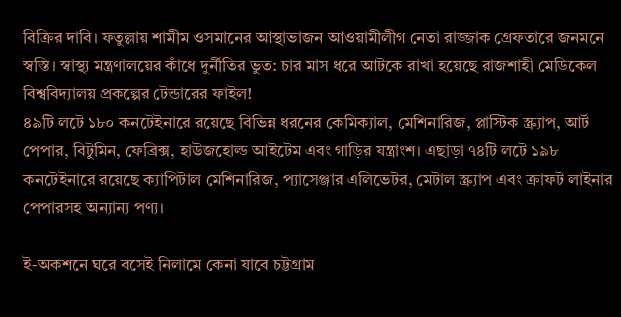বিক্রির দাবি। ফতুল্লায় শামীম ওসমানের আস্থাভাজন আওয়ামীলীগ নেতা রাজ্জাক গ্রেফতারে জনমনে স্বস্তি। স্বাস্থ্য মন্ত্রণালয়ের কাঁধে দুর্নীতির ভুত: চার মাস ধরে আটকে রাখা হয়েছে রাজশাহী মেডিকেল বিশ্ববিদ্যালয় প্রকল্পের টেন্ডারের ফাইল!
৪৯টি লটে ১৮০ কনটেইনারে রয়েছে বিভিন্ন ধরনের কেমিক্যাল, মেশিনারিজ, প্লাস্টিক স্ক্র্যাপ, আর্ট পেপার, বিটুমিন, ফেব্রিক্স, হাউজহোল্ড আইটেম এবং গাড়ির যন্ত্রাংশ। এছাড়া ৭৪টি লটে ১৯৮ কনটেইনারে রয়েছে ক্যাপিটাল মেশিনারিজ, প্যাসেঞ্জার এলিভেটর, মেটাল স্ক্র্যাপ এবং ক্রাফট লাইনার পেপারসহ অন্যান্য পণ্য।

ই-অকশনে ঘরে বসেই নিলামে কেনা যাবে চট্টগ্রাম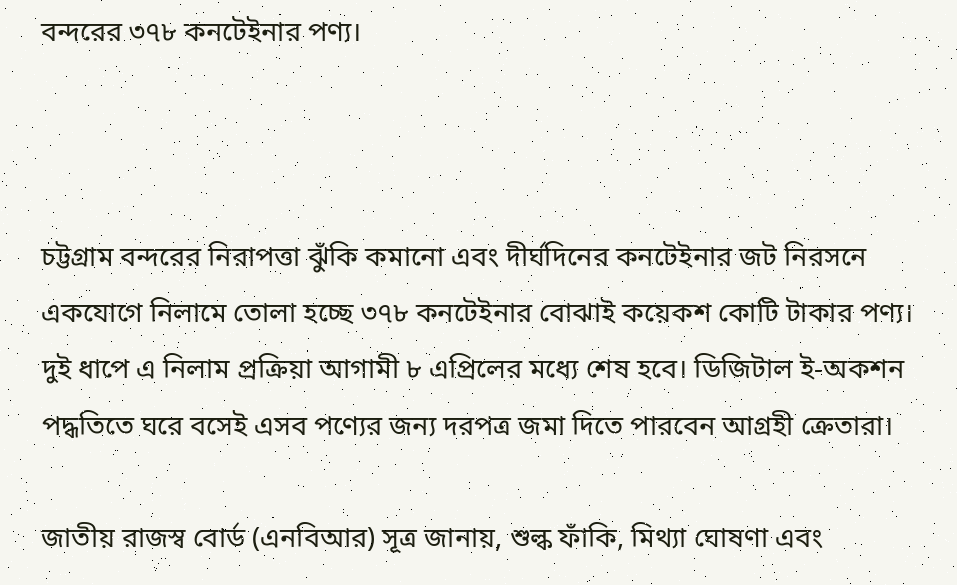বন্দরের ৩৭৮ কনটেইনার পণ্য।



চট্টগ্রাম বন্দরের নিরাপত্তা ঝুঁকি কমানো এবং দীর্ঘদিনের কনটেইনার জট নিরসনে একযোগে নিলামে তোলা হচ্ছে ৩৭৮ কনটেইনার বোঝাই কয়েকশ কোটি টাকার পণ্য। দুই ধাপে এ নিলাম প্রক্রিয়া আগামী ৮ এপ্রিলের মধ্যে শেষ হবে। ডিজিটাল ই-অকশন পদ্ধতিতে ঘরে বসেই এসব পণ্যের জন্য দরপত্র জমা দিতে পারবেন আগ্রহী ক্রেতারা।

জাতীয় রাজস্ব বোর্ড (এনবিআর) সূত্র জানায়, শুল্ক ফাঁকি, মিথ্যা ঘোষণা এবং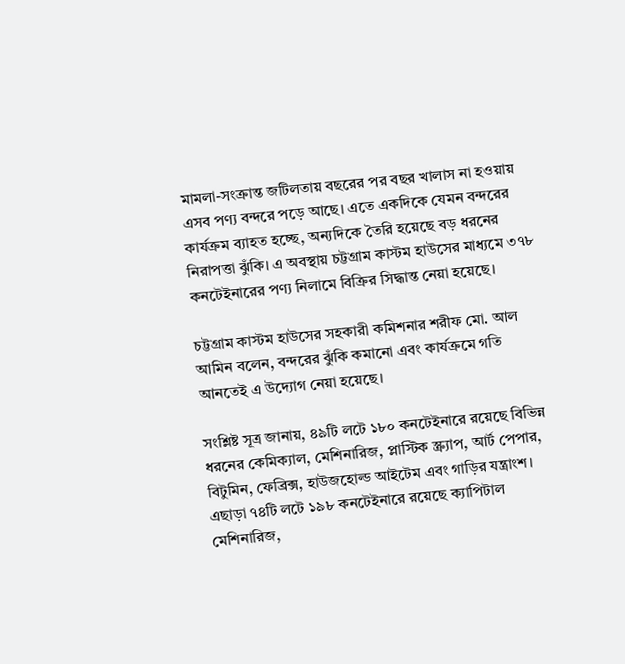মামলা-সংক্রান্ত জটিলতায় বছরের পর বছর খালাস না হওয়ায় এসব পণ্য বন্দরে পড়ে আছে। এতে একদিকে যেমন বন্দরের কার্যক্রম ব্যাহত হচ্ছে, অন্যদিকে তৈরি হয়েছে বড় ধরনের নিরাপত্তা ঝুঁকি। এ অবস্থায় চট্টগ্রাম কাস্টম হাউসের মাধ্যমে ৩৭৮ কনটেইনারের পণ্য নিলামে বিক্রির সিদ্ধান্ত নেয়া হয়েছে।

চট্টগ্রাম কাস্টম হাউসের সহকারী কমিশনার শরীফ মো. আল আমিন বলেন, বন্দরের ঝুঁকি কমানো এবং কার্যক্রমে গতি আনতেই এ উদ্যোগ নেয়া হয়েছে।

সংশ্লিষ্ট সূত্র জানায়, ৪৯টি লটে ১৮০ কনটেইনারে রয়েছে বিভিন্ন ধরনের কেমিক্যাল, মেশিনারিজ, প্লাস্টিক স্ক্র্যাপ, আর্ট পেপার, বিটুমিন, ফেব্রিক্স, হাউজহোল্ড আইটেম এবং গাড়ির যন্ত্রাংশ। এছাড়া ৭৪টি লটে ১৯৮ কনটেইনারে রয়েছে ক্যাপিটাল মেশিনারিজ,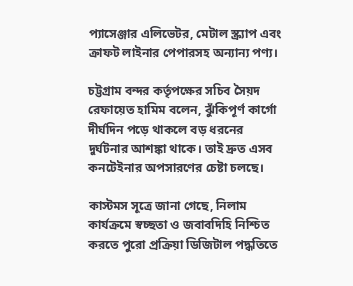প্যাসেঞ্জার এলিভেটর, মেটাল স্ক্র্যাপ এবং ক্রাফট লাইনার পেপারসহ অন্যান্য পণ্য।

চট্টগ্রাম বন্দর কর্তৃপক্ষের সচিব সৈয়দ রেফায়েত হামিম বলেন, ঝুঁকিপূর্ণ কার্গো দীর্ঘদিন পড়ে থাকলে বড় ধরনের দুর্ঘটনার আশঙ্কা থাকে। তাই দ্রুত এসব কনটেইনার অপসারণের চেষ্টা চলছে।

কাস্টমস সূত্রে জানা গেছে, নিলাম কার্যক্রমে স্বচ্ছতা ও জবাবদিহি নিশ্চিত করতে পুরো প্রক্রিয়া ডিজিটাল পদ্ধতিতে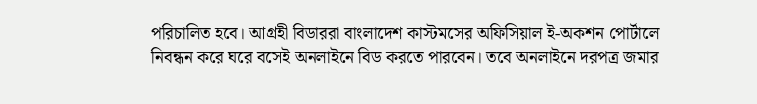পরিচালিত হবে। আগ্রহী বিডাররা বাংলাদেশ কাস্টমসের অফিসিয়াল ই-অকশন পোর্টালে নিবন্ধন করে ঘরে বসেই অনলাইনে বিড করতে পারবেন। তবে অনলাইনে দরপত্র জমার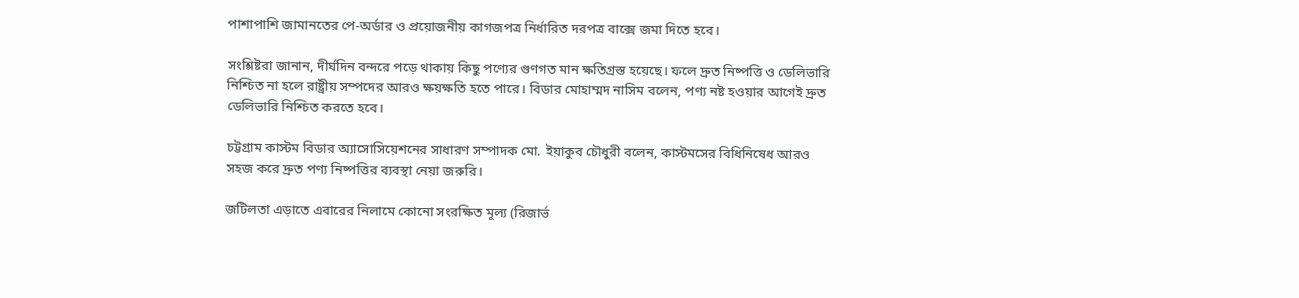পাশাপাশি জামানতের পে-অর্ডার ও প্রয়োজনীয় কাগজপত্র নির্ধারিত দরপত্র বাক্সে জমা দিতে হবে।

সংশ্লিষ্টরা জানান, দীর্ঘদিন বন্দরে পড়ে থাকায় কিছু পণ্যের গুণগত মান ক্ষতিগ্রস্ত হয়েছে। ফলে দ্রুত নিষ্পত্তি ও ডেলিভারি নিশ্চিত না হলে রাষ্ট্রীয় সম্পদের আরও ক্ষয়ক্ষতি হতে পারে। বিডার মোহাম্মদ নাসিম বলেন, পণ্য নষ্ট হওয়ার আগেই দ্রুত ডেলিভারি নিশ্চিত করতে হবে।

চট্টগ্রাম কাস্টম বিডার অ্যাসোসিয়েশনের সাধারণ সম্পাদক মো. ইয়াকুব চৌধুরী বলেন, কাস্টমসের বিধিনিষেধ আরও সহজ করে দ্রুত পণ্য নিষ্পত্তির ব্যবস্থা নেয়া জরুরি।

জটিলতা এড়াতে এবারের নিলামে কোনো সংরক্ষিত মূল্য (রিজার্ভ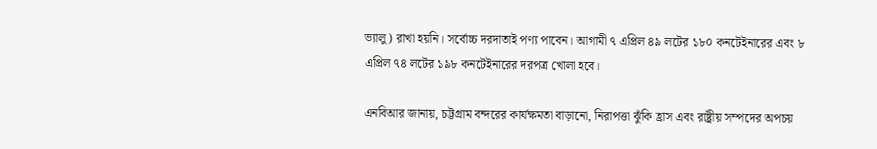ভ্যালু) রাখা হয়নি। সর্বোচ্চ দরদাতাই পণ্য পাবেন। আগামী ৭ এপ্রিল ৪৯ লটের ১৮০ কনটেইনারের এবং ৮ এপ্রিল ৭৪ লটের ১৯৮ কনটেইনারের দরপত্র খোলা হবে।

এনবিআর জানায়, চট্টগ্রাম বন্দরের কার্যক্ষমতা বাড়ানো, নিরাপত্তা ঝুঁকি হ্রাস এবং রাষ্ট্রীয় সম্পদের অপচয়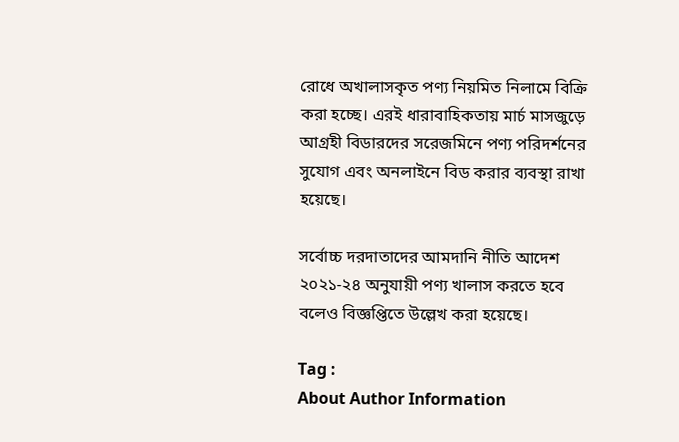রোধে অখালাসকৃত পণ্য নিয়মিত নিলামে বিক্রি করা হচ্ছে। এরই ধারাবাহিকতায় মার্চ মাসজুড়ে আগ্রহী বিডারদের সরেজমিনে পণ্য পরিদর্শনের সুযোগ এবং অনলাইনে বিড করার ব্যবস্থা রাখা হয়েছে।

সর্বোচ্চ দরদাতাদের আমদানি নীতি আদেশ ২০২১-২৪ অনুযায়ী পণ্য খালাস করতে হবে বলেও বিজ্ঞপ্তিতে উল্লেখ করা হয়েছে।

Tag :
About Author Information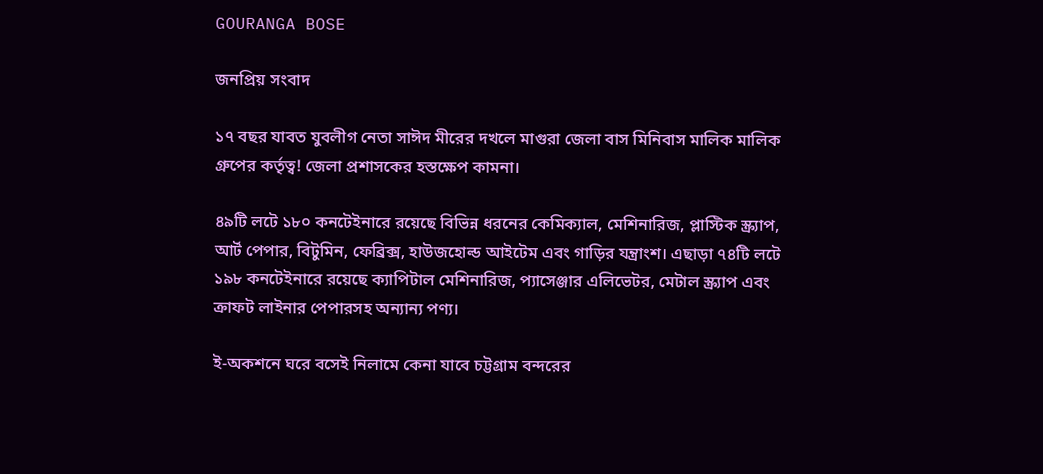GOURANGA BOSE

জনপ্রিয় সংবাদ

১৭ বছর যাবত যুবলীগ নেতা সাঈদ মীরের দখলে মাগুরা জেলা বাস মিনিবাস মালিক মালিক গ্রুপের কর্তৃত্ব! জেলা প্রশাসকের হস্তক্ষেপ কামনা।

৪৯টি লটে ১৮০ কনটেইনারে রয়েছে বিভিন্ন ধরনের কেমিক্যাল, মেশিনারিজ, প্লাস্টিক স্ক্র্যাপ, আর্ট পেপার, বিটুমিন, ফেব্রিক্স, হাউজহোল্ড আইটেম এবং গাড়ির যন্ত্রাংশ। এছাড়া ৭৪টি লটে ১৯৮ কনটেইনারে রয়েছে ক্যাপিটাল মেশিনারিজ, প্যাসেঞ্জার এলিভেটর, মেটাল স্ক্র্যাপ এবং ক্রাফট লাইনার পেপারসহ অন্যান্য পণ্য।

ই-অকশনে ঘরে বসেই নিলামে কেনা যাবে চট্টগ্রাম বন্দরের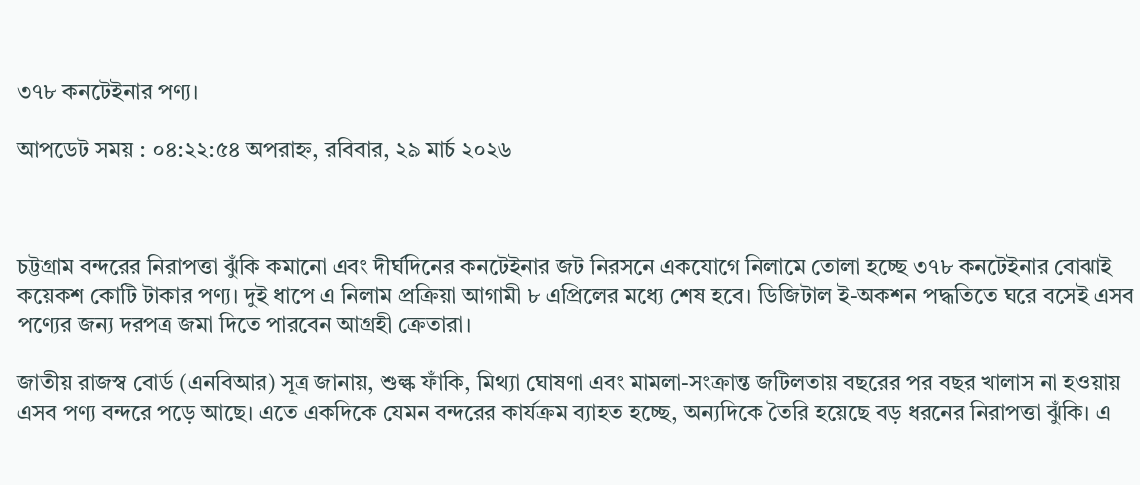৩৭৮ কনটেইনার পণ্য।

আপডেট সময় : ০৪:২২:৫৪ অপরাহ্ন, রবিবার, ২৯ মার্চ ২০২৬



চট্টগ্রাম বন্দরের নিরাপত্তা ঝুঁকি কমানো এবং দীর্ঘদিনের কনটেইনার জট নিরসনে একযোগে নিলামে তোলা হচ্ছে ৩৭৮ কনটেইনার বোঝাই কয়েকশ কোটি টাকার পণ্য। দুই ধাপে এ নিলাম প্রক্রিয়া আগামী ৮ এপ্রিলের মধ্যে শেষ হবে। ডিজিটাল ই-অকশন পদ্ধতিতে ঘরে বসেই এসব পণ্যের জন্য দরপত্র জমা দিতে পারবেন আগ্রহী ক্রেতারা।

জাতীয় রাজস্ব বোর্ড (এনবিআর) সূত্র জানায়, শুল্ক ফাঁকি, মিথ্যা ঘোষণা এবং মামলা-সংক্রান্ত জটিলতায় বছরের পর বছর খালাস না হওয়ায় এসব পণ্য বন্দরে পড়ে আছে। এতে একদিকে যেমন বন্দরের কার্যক্রম ব্যাহত হচ্ছে, অন্যদিকে তৈরি হয়েছে বড় ধরনের নিরাপত্তা ঝুঁকি। এ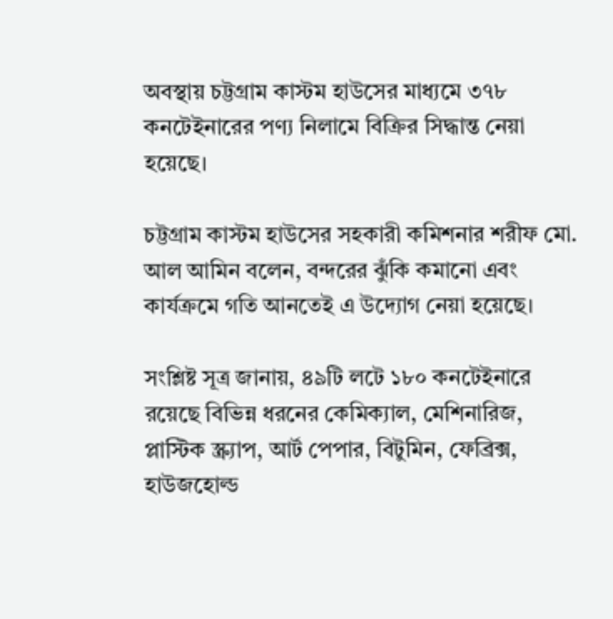অবস্থায় চট্টগ্রাম কাস্টম হাউসের মাধ্যমে ৩৭৮ কনটেইনারের পণ্য নিলামে বিক্রির সিদ্ধান্ত নেয়া হয়েছে।

চট্টগ্রাম কাস্টম হাউসের সহকারী কমিশনার শরীফ মো. আল আমিন বলেন, বন্দরের ঝুঁকি কমানো এবং কার্যক্রমে গতি আনতেই এ উদ্যোগ নেয়া হয়েছে।

সংশ্লিষ্ট সূত্র জানায়, ৪৯টি লটে ১৮০ কনটেইনারে রয়েছে বিভিন্ন ধরনের কেমিক্যাল, মেশিনারিজ, প্লাস্টিক স্ক্র্যাপ, আর্ট পেপার, বিটুমিন, ফেব্রিক্স, হাউজহোল্ড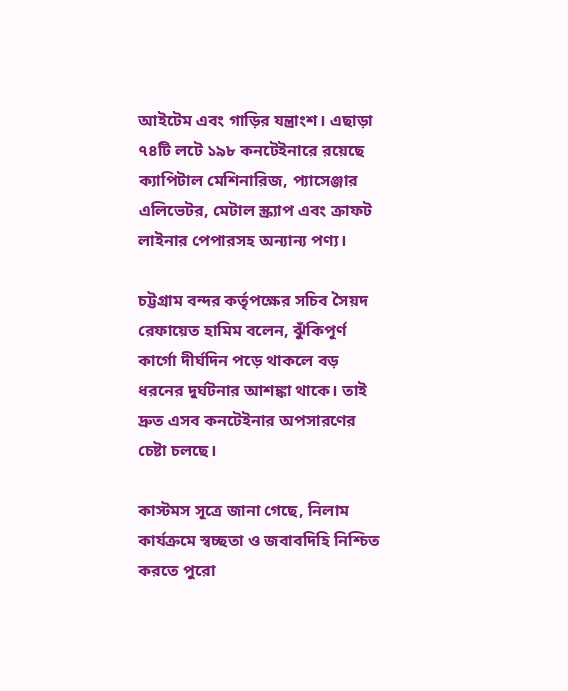আইটেম এবং গাড়ির যন্ত্রাংশ। এছাড়া ৭৪টি লটে ১৯৮ কনটেইনারে রয়েছে ক্যাপিটাল মেশিনারিজ, প্যাসেঞ্জার এলিভেটর, মেটাল স্ক্র্যাপ এবং ক্রাফট লাইনার পেপারসহ অন্যান্য পণ্য।

চট্টগ্রাম বন্দর কর্তৃপক্ষের সচিব সৈয়দ রেফায়েত হামিম বলেন, ঝুঁকিপূর্ণ কার্গো দীর্ঘদিন পড়ে থাকলে বড় ধরনের দুর্ঘটনার আশঙ্কা থাকে। তাই দ্রুত এসব কনটেইনার অপসারণের চেষ্টা চলছে।

কাস্টমস সূত্রে জানা গেছে, নিলাম কার্যক্রমে স্বচ্ছতা ও জবাবদিহি নিশ্চিত করতে পুরো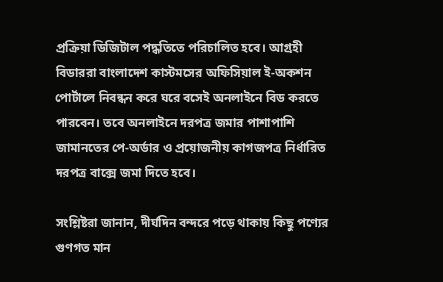প্রক্রিয়া ডিজিটাল পদ্ধতিতে পরিচালিত হবে। আগ্রহী বিডাররা বাংলাদেশ কাস্টমসের অফিসিয়াল ই-অকশন পোর্টালে নিবন্ধন করে ঘরে বসেই অনলাইনে বিড করতে পারবেন। তবে অনলাইনে দরপত্র জমার পাশাপাশি জামানতের পে-অর্ডার ও প্রয়োজনীয় কাগজপত্র নির্ধারিত দরপত্র বাক্সে জমা দিতে হবে।

সংশ্লিষ্টরা জানান, দীর্ঘদিন বন্দরে পড়ে থাকায় কিছু পণ্যের গুণগত মান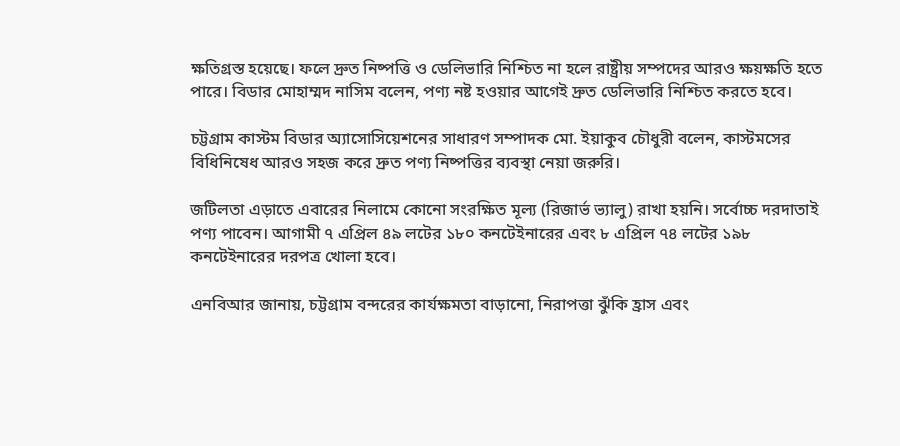ক্ষতিগ্রস্ত হয়েছে। ফলে দ্রুত নিষ্পত্তি ও ডেলিভারি নিশ্চিত না হলে রাষ্ট্রীয় সম্পদের আরও ক্ষয়ক্ষতি হতে পারে। বিডার মোহাম্মদ নাসিম বলেন, পণ্য নষ্ট হওয়ার আগেই দ্রুত ডেলিভারি নিশ্চিত করতে হবে।

চট্টগ্রাম কাস্টম বিডার অ্যাসোসিয়েশনের সাধারণ সম্পাদক মো. ইয়াকুব চৌধুরী বলেন, কাস্টমসের বিধিনিষেধ আরও সহজ করে দ্রুত পণ্য নিষ্পত্তির ব্যবস্থা নেয়া জরুরি।

জটিলতা এড়াতে এবারের নিলামে কোনো সংরক্ষিত মূল্য (রিজার্ভ ভ্যালু) রাখা হয়নি। সর্বোচ্চ দরদাতাই পণ্য পাবেন। আগামী ৭ এপ্রিল ৪৯ লটের ১৮০ কনটেইনারের এবং ৮ এপ্রিল ৭৪ লটের ১৯৮ কনটেইনারের দরপত্র খোলা হবে।

এনবিআর জানায়, চট্টগ্রাম বন্দরের কার্যক্ষমতা বাড়ানো, নিরাপত্তা ঝুঁকি হ্রাস এবং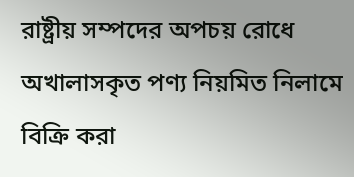রাষ্ট্রীয় সম্পদের অপচয় রোধে অখালাসকৃত পণ্য নিয়মিত নিলামে বিক্রি করা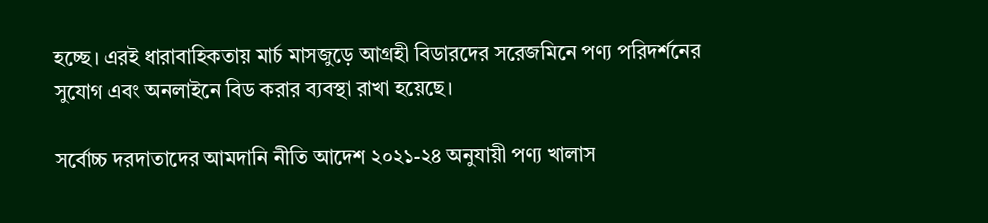হচ্ছে। এরই ধারাবাহিকতায় মার্চ মাসজুড়ে আগ্রহী বিডারদের সরেজমিনে পণ্য পরিদর্শনের সুযোগ এবং অনলাইনে বিড করার ব্যবস্থা রাখা হয়েছে।

সর্বোচ্চ দরদাতাদের আমদানি নীতি আদেশ ২০২১-২৪ অনুযায়ী পণ্য খালাস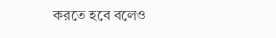করতে হবে বলেও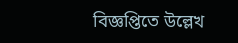বিজ্ঞপ্তিতে উল্লেখ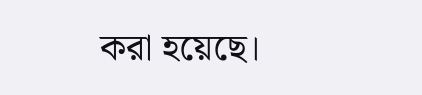করা হয়েছে।